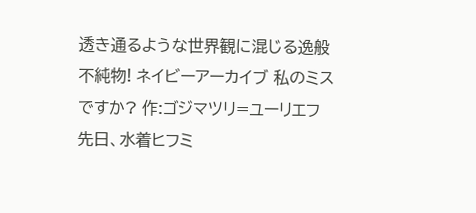透き通るような世界観に混じる逸般不純物! ネイビーアーカイブ 私のミスですか? 作:ゴジマツリ=ユーリエフ
先日、水着ヒフミ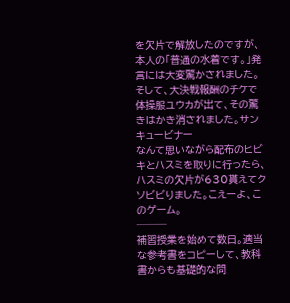を欠片で解放したのですが、本人の「普通の水着です。」発言には大変驚かされました。
そして、大決戦報酬のチケで体操服ユウカが出て、その驚きはかき消されました。サンキュービナー
なんて思いながら配布のヒビキとハスミを取りに行ったら、ハスミの欠片が630貰えてクソビビりました。こえーよ、このゲーム。
───
補習授業を始めて数日。適当な参考書をコピーして、教科書からも基礎的な問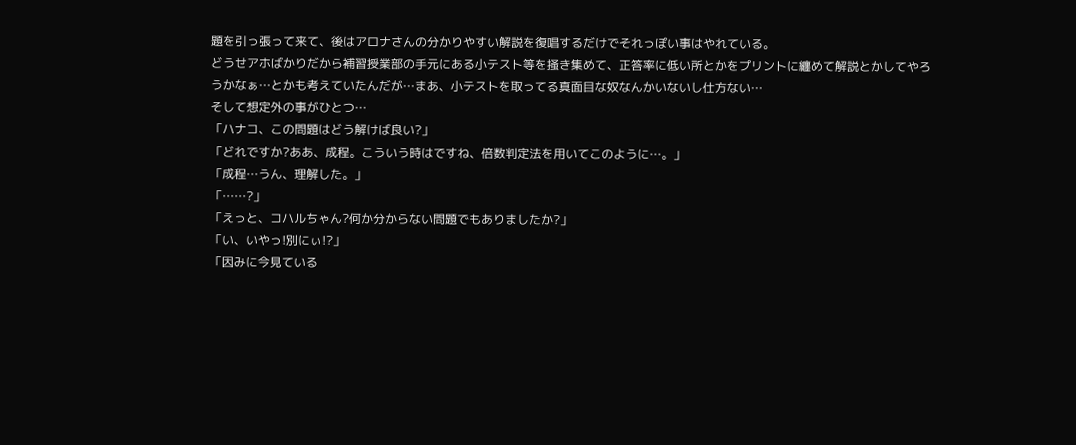題を引っ張って来て、後はアロナさんの分かりやすい解説を復唱するだけでそれっぽい事はやれている。
どうせアホばかりだから補習授業部の手元にある小テスト等を掻き集めて、正答率に低い所とかをプリントに纏めて解説とかしてやろうかなぁ…とかも考えていたんだが…まあ、小テストを取ってる真面目な奴なんかいないし仕方ない…
そして想定外の事がひとつ…
「ハナコ、この問題はどう解けば良い?」
「どれですか?ああ、成程。こういう時はですね、倍数判定法を用いてこのように…。」
「成程…うん、理解した。」
「……?」
「えっと、コハルちゃん?何か分からない問題でもありましたか?」
「い、いやっ!別にぃ!?」
「因みに今見ている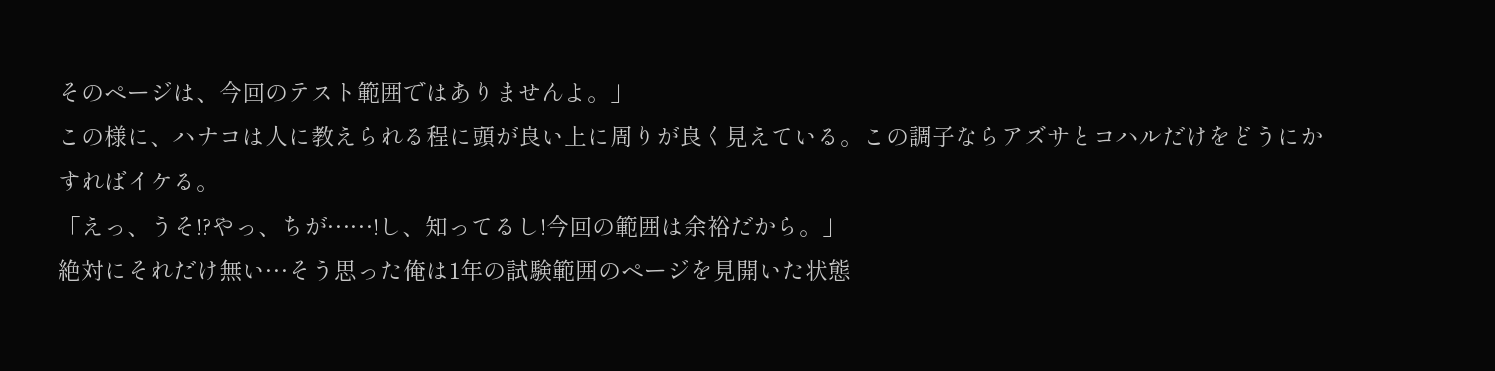そのページは、今回のテスト範囲ではありませんよ。」
この様に、ハナコは人に教えられる程に頭が良い上に周りが良く見えている。この調子ならアズサとコハルだけをどうにかすればイケる。
「えっ、うそ!?やっ、ちが……!し、知ってるし!今回の範囲は余裕だから。」
絶対にそれだけ無い…そう思った俺は1年の試験範囲のページを見開いた状態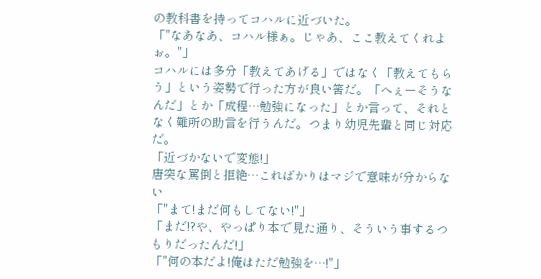の教科書を持ってコハルに近づいた。
「"なあなあ、コハル様ぁ。じゃあ、ここ教えてくれよぉ。"」
コハルには多分「教えてあげる」ではなく「教えてもらう」という姿勢で行った方が良い筈だ。「へぇーそうなんだ」とか「成程…勉強になった」とか言って、それとなく難所の助言を行うんだ。つまり幼児先輩と同じ対応だ。
「近づかないで変態!」
唐突な罵倒と拒絶…こればかりはマジで意味が分からない
「"まて!まだ何もしてない!"」
「まだ!?や、やっぱり本で見た通り、そういう事するつもりだったんだ!」
「"何の本だよ!俺はただ勉強を…!"」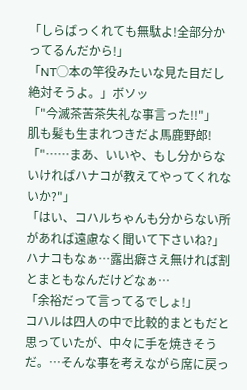「しらばっくれても無駄よ!全部分かってるんだから!」
「NT◯本の竿役みたいな見た目だし絶対そうよ。」ボソッ
「"今滅茶苦茶失礼な事言った!!"」
肌も髪も生まれつきだよ馬鹿野郎!
「"……まあ、いいや、もし分からないければハナコが教えてやってくれないか?"」
「はい、コハルちゃんも分からない所があれば遠慮なく聞いて下さいね?」
ハナコもなぁ…露出癖さえ無ければ割とまともなんだけどなぁ…
「余裕だって言ってるでしょ!」
コハルは四人の中で比較的まともだと思っていたが、中々に手を焼きそうだ。…そんな事を考えながら席に戻っ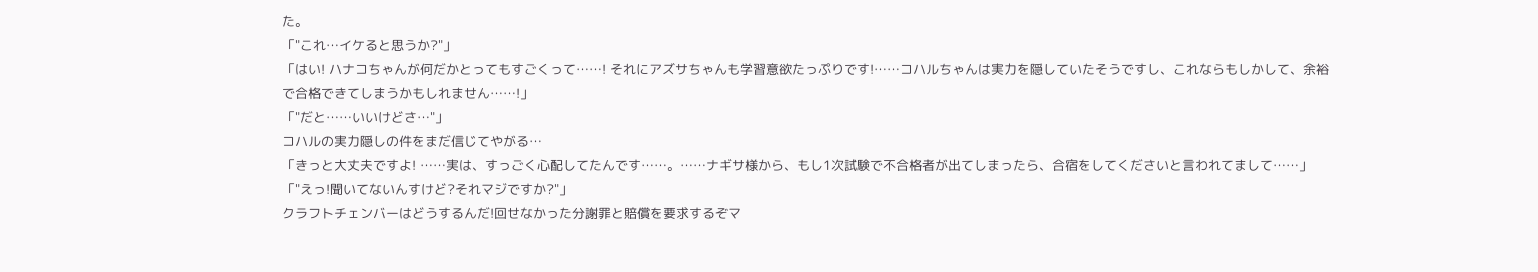た。
「"これ…イケると思うか?"」
「はい! ハナコちゃんが何だかとってもすごくって……! それにアズサちゃんも学習意欲たっぷりです!……コハルちゃんは実力を隠していたそうですし、これならもしかして、余裕で合格できてしまうかもしれません……!」
「"だと……いいけどさ…"」
コハルの実力隠しの件をまだ信じてやがる…
「きっと大丈夫ですよ! ……実は、すっごく心配してたんです……。……ナギサ様から、もし1次試験で不合格者が出てしまったら、合宿をしてくださいと言われてまして……」
「"えっ!聞いてないんすけど?それマジですか?"」
クラフトチェンバーはどうするんだ!回せなかった分謝罪と賠償を要求するぞマ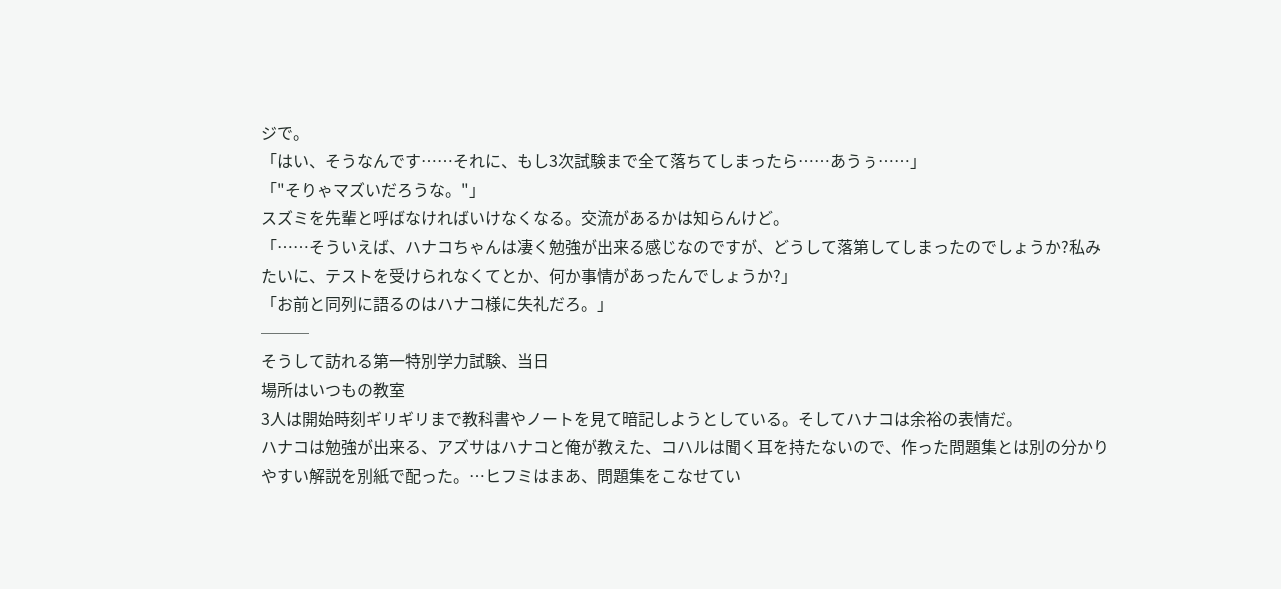ジで。
「はい、そうなんです……それに、もし3次試験まで全て落ちてしまったら……あうぅ……」
「"そりゃマズいだろうな。"」
スズミを先輩と呼ばなければいけなくなる。交流があるかは知らんけど。
「……そういえば、ハナコちゃんは凄く勉強が出来る感じなのですが、どうして落第してしまったのでしょうか?私みたいに、テストを受けられなくてとか、何か事情があったんでしょうか?」
「お前と同列に語るのはハナコ様に失礼だろ。」
───
そうして訪れる第一特別学力試験、当日
場所はいつもの教室
3人は開始時刻ギリギリまで教科書やノートを見て暗記しようとしている。そしてハナコは余裕の表情だ。
ハナコは勉強が出来る、アズサはハナコと俺が教えた、コハルは聞く耳を持たないので、作った問題集とは別の分かりやすい解説を別紙で配った。…ヒフミはまあ、問題集をこなせてい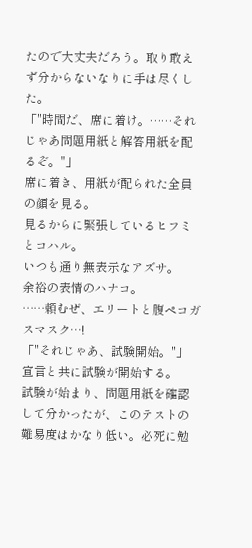たので大丈夫だろう。取り敢えず分からないなりに手は尽くした。
「"時間だ、席に着け。……それじゃあ問題用紙と解答用紙を配るぞ。"」
席に着き、用紙が配られた全員の顔を見る。
見るからに緊張しているヒフミとコハル。
いつも通り無表示なアズサ。
余裕の表情のハナコ。
……頼むぜ、エリートと腹ペコガスマスク…!
「"それじゃあ、試験開始。"」
宣言と共に試験が開始する。
試験が始まり、問題用紙を確認して分かったが、このテストの難易度はかなり低い。必死に勉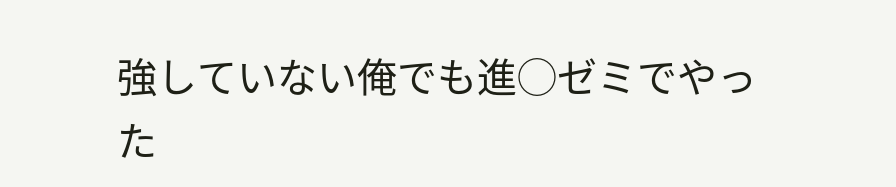強していない俺でも進◯ゼミでやった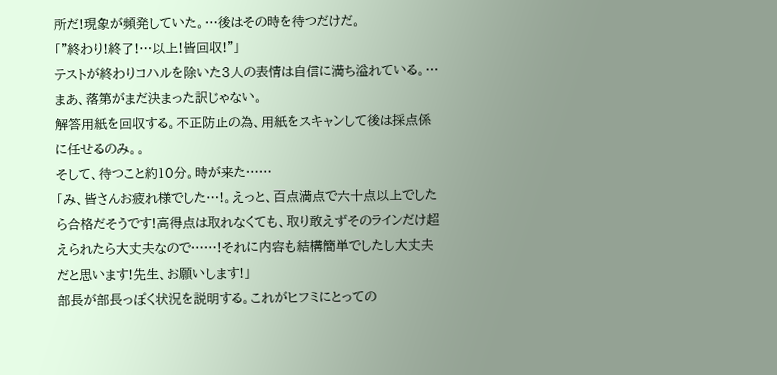所だ!現象が頻発していた。…後はその時を待つだけだ。
「"終わり!終了!…以上!皆回収!"」
テストが終わりコハルを除いた3人の表情は自信に満ち溢れている。…まあ、落第がまだ決まった訳じゃない。
解答用紙を回収する。不正防止の為、用紙をスキャンして後は採点係に任せるのみ。。
そして、待つこと約10分。時が来た……
「み、皆さんお疲れ様でした…!。えっと、百点満点で六十点以上でしたら合格だそうです!高得点は取れなくても、取り敢えずそのラインだけ超えられたら大丈夫なので……!それに内容も結構簡単でしたし大丈夫だと思います!先生、お願いします!」
部長が部長っぽく状況を説明する。これがヒフミにとっての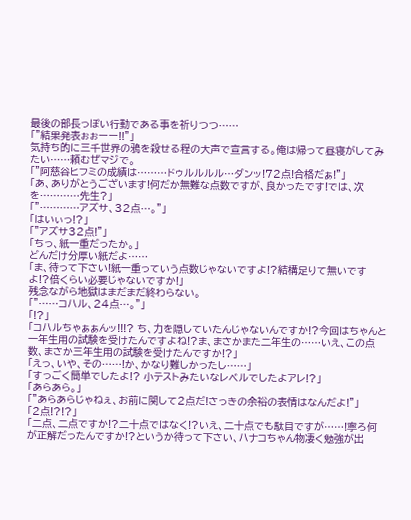最後の部長っぽい行動である事を祈りつつ……
「"結果発表ぉぉーー!!"」
気持ち的に三千世界の鴉を殺せる程の大声で宣言する。俺は帰って昼寝がしてみたい……頼むぜマジで。
「"阿慈谷ヒフミの成績は………ドゥルルルル…ダンッ!72点!合格だぁ!"」
「あ、ありがとうございます!何だか無難な点数ですが、良かったです!では、次を…………先生?」
「"…………アズサ、32点…。"」
「はいぃっ!?」
「"アズサ32点!"」
「ちっ、紙一重だったか。」
どんだけ分厚い紙だよ……
「ま、待って下さい!紙一重っていう点数じゃないですよ!?結構足りて無いですよ!?倍くらい必要じゃないですか!」
残念ながら地獄はまだまだ終わらない。
「"……コハル、24点…。"」
「!?」
「コハルちゃぁぁんッ!!!? ち、力を隠していたんじゃないんですか!?今回はちゃんと一年生用の試験を受けたんですよね!?ま、まさかまた二年生の……いえ、この点数、まさか三年生用の試験を受けたんですか!?」
「えっ、いや、その……!か、かなり難しかったし……」
「すっごく簡単でしたよ!? 小テストみたいなレベルでしたよアレ!?」
「あらあら。」
「"あらあらじゃねぇ、お前に関して2点だ!さっきの余裕の表情はなんだよ!"」
「2点!?!?」
「二点、二点ですか!?二十点ではなく!?いえ、二十点でも駄目ですが……!寧ろ何が正解だったんですか!?というか待って下さい、ハナコちゃん物凄く勉強が出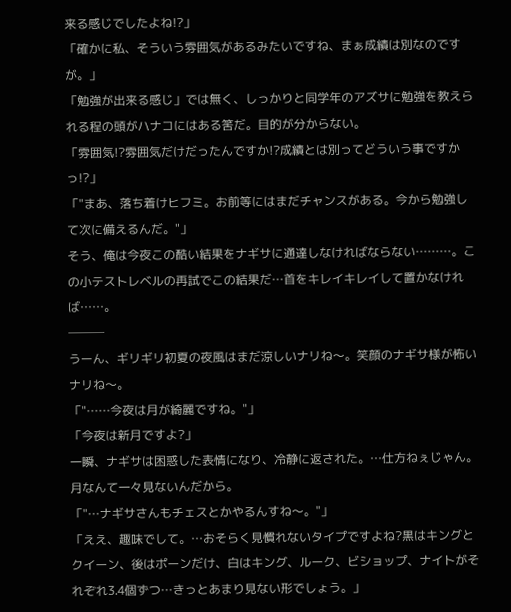来る感じでしたよね!?」
「確かに私、そういう雰囲気があるみたいですね、まぁ成績は別なのですが。」
「勉強が出来る感じ」では無く、しっかりと同学年のアズサに勉強を教えられる程の頭がハナコにはある筈だ。目的が分からない。
「雰囲気!?雰囲気だけだったんですか!?成績とは別ってどういう事ですかっ!?」
「"まあ、落ち着けヒフミ。お前等にはまだチャンスがある。今から勉強して次に備えるんだ。"」
そう、俺は今夜この酷い結果をナギサに通達しなければならない………。この小テストレベルの再試でこの結果だ…首をキレイキレイして置かなければ……。
───
うーん、ギリギリ初夏の夜風はまだ涼しいナリね〜。笑顔のナギサ様が怖いナリね〜。
「"……今夜は月が綺麗ですね。"」
「今夜は新月ですよ?」
一瞬、ナギサは困惑した表情になり、冷静に返された。…仕方ねぇじゃん。月なんて一々見ないんだから。
「"…ナギサさんもチェスとかやるんすね〜。"」
「ええ、趣味でして。…おそらく見慣れないタイプですよね?黒はキングとクイーン、後はポーンだけ、白はキング、ルーク、ビショップ、ナイトがそれぞれ3.4個ずつ…きっとあまり見ない形でしょう。」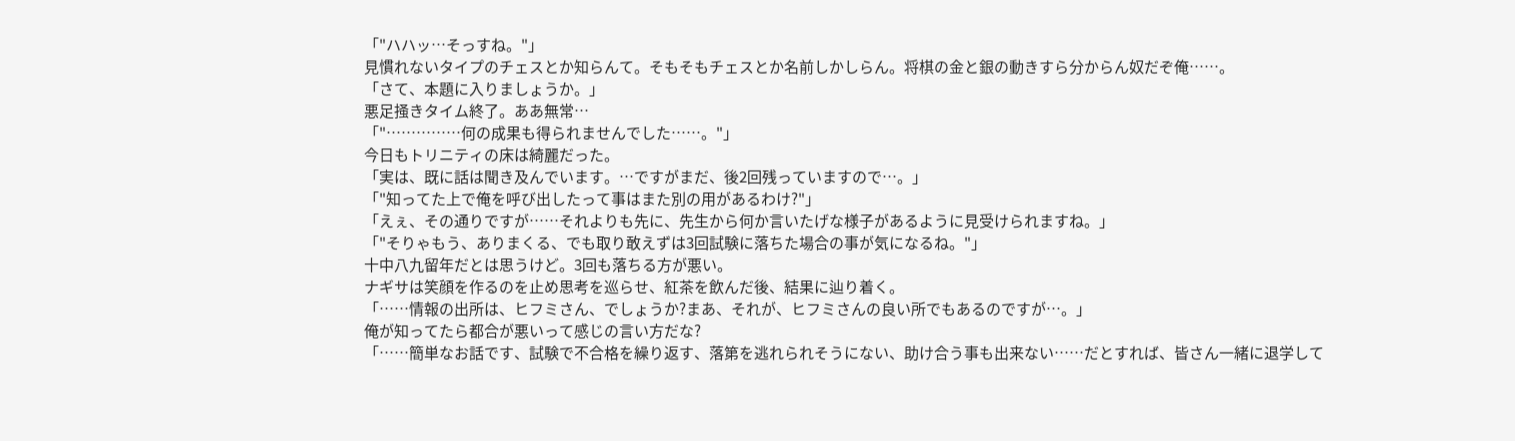「"ハハッ…そっすね。"」
見慣れないタイプのチェスとか知らんて。そもそもチェスとか名前しかしらん。将棋の金と銀の動きすら分からん奴だぞ俺……。
「さて、本題に入りましょうか。」
悪足掻きタイム終了。ああ無常…
「"……………何の成果も得られませんでした……。"」
今日もトリニティの床は綺麗だった。
「実は、既に話は聞き及んでいます。…ですがまだ、後2回残っていますので…。」
「"知ってた上で俺を呼び出したって事はまた別の用があるわけ?"」
「えぇ、その通りですが……それよりも先に、先生から何か言いたげな様子があるように見受けられますね。」
「"そりゃもう、ありまくる、でも取り敢えずは3回試験に落ちた場合の事が気になるね。"」
十中八九留年だとは思うけど。3回も落ちる方が悪い。
ナギサは笑顔を作るのを止め思考を巡らせ、紅茶を飲んだ後、結果に辿り着く。
「……情報の出所は、ヒフミさん、でしょうか?まあ、それが、ヒフミさんの良い所でもあるのですが…。」
俺が知ってたら都合が悪いって感じの言い方だな?
「……簡単なお話です、試験で不合格を繰り返す、落第を逃れられそうにない、助け合う事も出来ない……だとすれば、皆さん一緒に退学して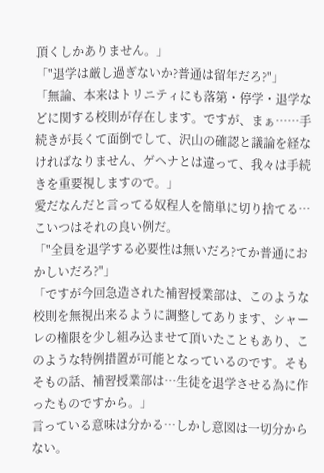頂くしかありません。」
「"退学は厳し過ぎないか?普通は留年だろ?"」
「無論、本来はトリニティにも落第・停学・退学などに関する校則が存在します。ですが、まぁ……手続きが長くて面倒でして、沢山の確認と議論を経なければなりません、ゲヘナとは違って、我々は手続きを重要視しますので。」
愛だなんだと言ってる奴程人を簡単に切り捨てる…こいつはそれの良い例だ。
「"全員を退学する必要性は無いだろ?てか普通におかしいだろ?"」
「ですが今回急造された補習授業部は、このような校則を無視出来るように調整してあります、シャーレの権限を少し組み込ませて頂いたこともあり、このような特例措置が可能となっているのです。そもそもの話、補習授業部は…生徒を退学させる為に作ったものですから。」
言っている意味は分かる…しかし意図は一切分からない。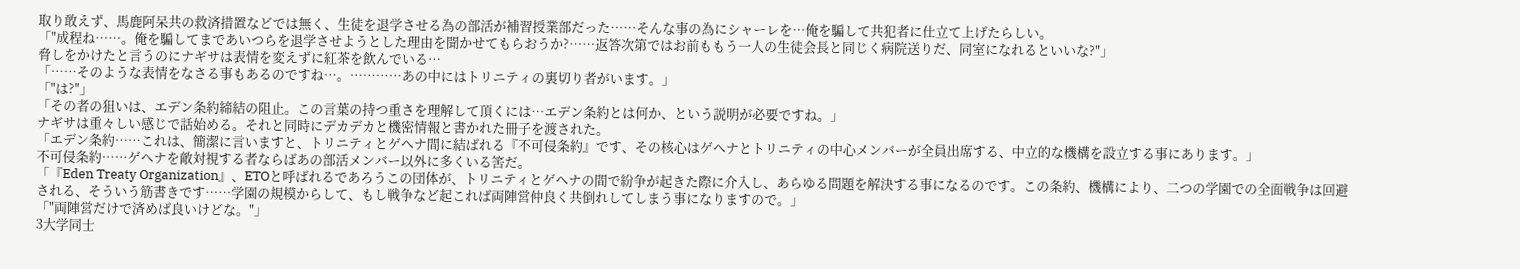取り敢えず、馬鹿阿呆共の救済措置などでは無く、生徒を退学させる為の部活が補習授業部だった……そんな事の為にシャーレを…俺を騙して共犯者に仕立て上げたらしい。
「"成程ね……。俺を騙してまであいつらを退学させようとした理由を聞かせてもらおうか?……返答次第ではお前ももう一人の生徒会長と同じく病院送りだ、同室になれるといいな?"」
脅しをかけたと言うのにナギサは表情を変えずに紅茶を飲んでいる…
「……そのような表情をなさる事もあるのですね…。…………あの中にはトリニティの裏切り者がいます。」
「"は?"」
「その者の狙いは、エデン条約締結の阻止。この言葉の持つ重さを理解して頂くには…エデン条約とは何か、という説明が必要ですね。」
ナギサは重々しい感じで話始める。それと同時にデカデカと機密情報と書かれた冊子を渡された。
「エデン条約……これは、簡潔に言いますと、トリニティとゲヘナ間に結ばれる『不可侵条約』です、その核心はゲヘナとトリニティの中心メンバーが全員出席する、中立的な機構を設立する事にあります。」
不可侵条約……ゲヘナを敵対視する者ならばあの部活メンバー以外に多くいる筈だ。
「『Eden Treaty Organization』、ETOと呼ばれるであろうこの団体が、トリニティとゲヘナの間で紛争が起きた際に介入し、あらゆる問題を解決する事になるのです。この条約、機構により、二つの学園での全面戦争は回避される、そういう筋書きです……学園の規模からして、もし戦争など起これば両陣営仲良く共倒れしてしまう事になりますので。」
「"両陣営だけで済めば良いけどな。"」
3大学同士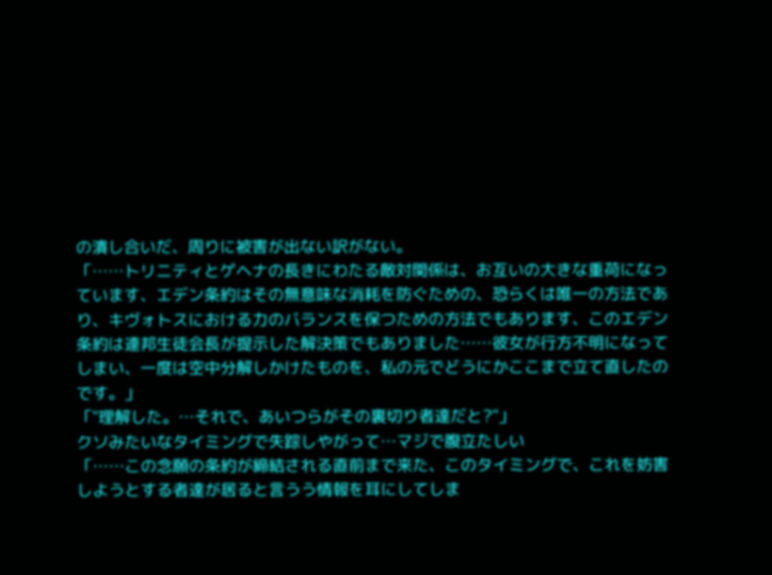の潰し合いだ、周りに被害が出ない訳がない。
「……トリニティとゲヘナの長きにわたる敵対関係は、お互いの大きな重荷になっています、エデン条約はその無意味な消耗を防ぐための、恐らくは唯一の方法であり、キヴォトスにおける力のバランスを保つための方法でもあります、このエデン条約は連邦生徒会長が提示した解決策でもありました……彼女が行方不明になってしまい、一度は空中分解しかけたものを、私の元でどうにかここまで立て直したのです。」
「"理解した。…それで、あいつらがその裏切り者達だと?"」
クソみたいなタイミングで失踪しやがって…マジで腹立たしい
「……この念願の条約が締結される直前まで来た、このタイミングで、これを妨害しようとする者達が居ると言うう情報を耳にしてしま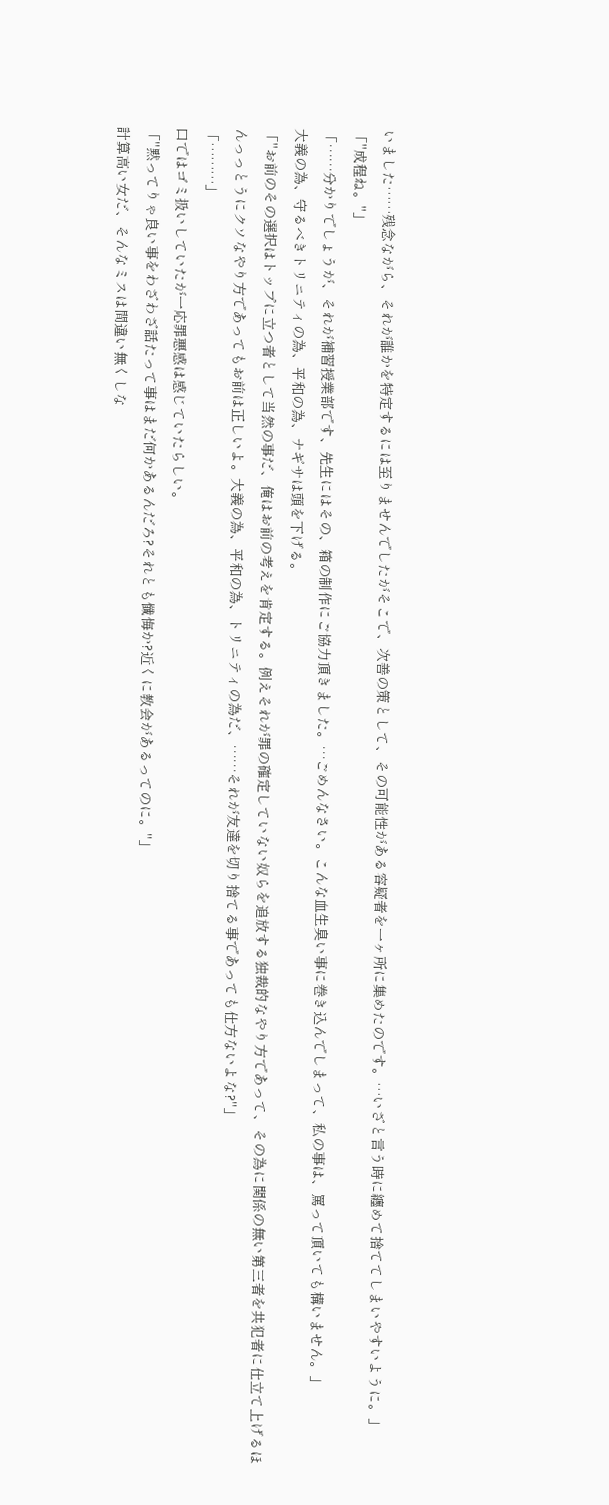いました……残念ながら、それが誰かを特定するには至りませんでしたがそこで、次善の策として、その可能性がある容疑者を一ヶ所に集めたのです。…いざと言う時に纏めて捨ててしまいやすいように。」
「"成程ね。"」
「……分かりでしょうが、それが補習授業部です、先生にはその、箱の制作にご協力頂きました。…ごめんなさい。こんな血生臭い事に巻き込んでしまって、私の事は、罵って頂いても構いません。」
大義の為、守るべきトリニティの為、平和の為、ナギサは頭を下げる。
「"お前のその選択はトップに立つ者として当然の事だ、俺はお前の考えを肯定する。例えそれが罪の確定していない奴らを追放する独裁的なやり方であって、その為に関係の無い第三者を共犯者に仕立て上げるほんっっとうにクソなやり方であってもお前は正しいよ。大義の為、平和の為、トリニティの為だ、……それが友達を切り捨てる事であっても仕方ないよな?"」
「………」
口ではゴミ扱いしていたが一応罪悪感は感じていたらしい。
「"黙ってりゃ良い事をわざわざ話たって事はまだ何かあるんだろ?それとも懺悔か?近くに教会があるってのに。"」
計算高い女だ、そんなミスは間違い無くしな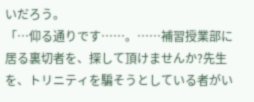いだろう。
「…仰る通りです……。……補習授業部に居る裏切者を、探して頂けませんか?先生を、トリニティを騙そうとしている者がい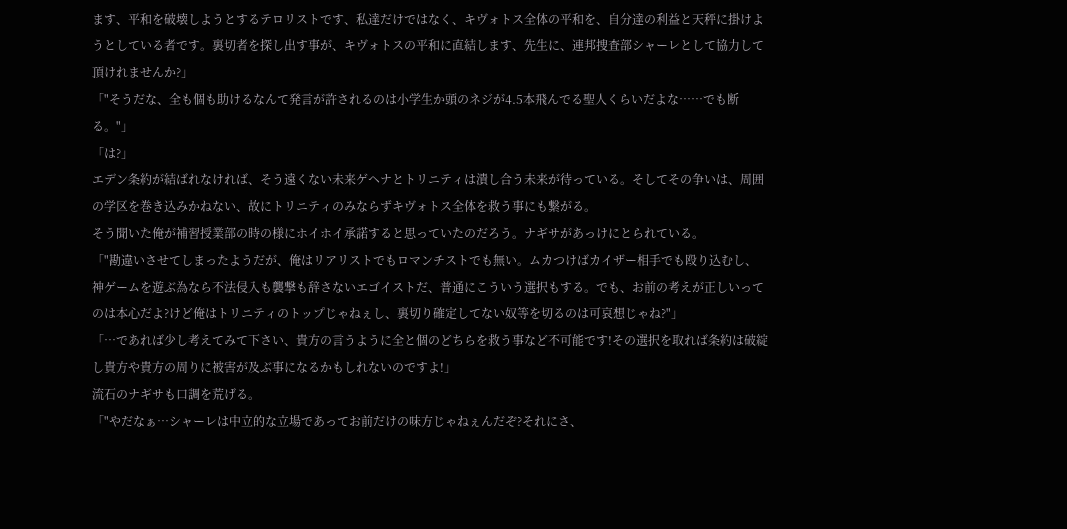ます、平和を破壊しようとするテロリストです、私達だけではなく、キヴォトス全体の平和を、自分達の利益と天秤に掛けようとしている者です。裏切者を探し出す事が、キヴォトスの平和に直結します、先生に、連邦捜査部シャーレとして協力して頂けれませんか?」
「"そうだな、全も個も助けるなんて発言が許されるのは小学生か頭のネジが4.5本飛んでる聖人くらいだよな……でも断る。"」
「は?」
エデン条約が結ばれなければ、そう遠くない未来ゲヘナとトリニティは潰し合う未来が待っている。そしてその争いは、周囲の学区を巻き込みかねない、故にトリニティのみならずキヴォトス全体を救う事にも繋がる。
そう聞いた俺が補習授業部の時の様にホイホイ承諾すると思っていたのだろう。ナギサがあっけにとられている。
「"勘違いさせてしまったようだが、俺はリアリストでもロマンチストでも無い。ムカつけばカイザー相手でも殴り込むし、神ゲームを遊ぶ為なら不法侵入も襲撃も辞さないエゴイストだ、普通にこういう選択もする。でも、お前の考えが正しいってのは本心だよ?けど俺はトリニティのトップじゃねぇし、裏切り確定してない奴等を切るのは可哀想じゃね?"」
「…であれば少し考えてみて下さい、貴方の言うように全と個のどちらを救う事など不可能です!その選択を取れば条約は破綻し貴方や貴方の周りに被害が及ぶ事になるかもしれないのですよ!」
流石のナギサも口調を荒げる。
「"やだなぁ…シャーレは中立的な立場であってお前だけの味方じゃねぇんだぞ?それにさ、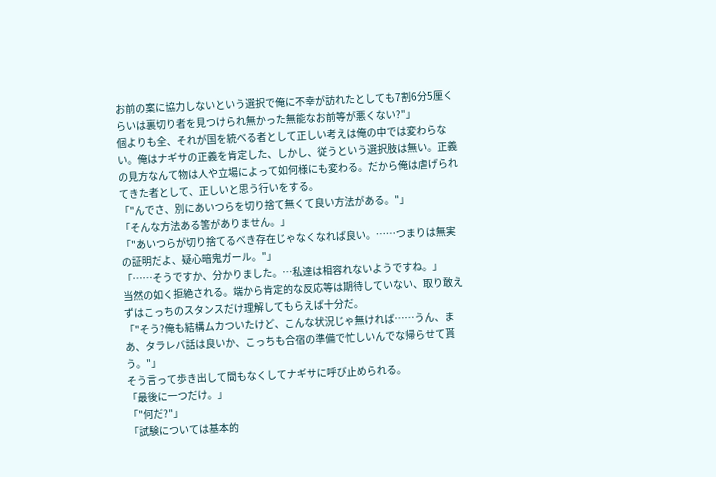お前の案に協力しないという選択で俺に不幸が訪れたとしても7割6分5厘くらいは裏切り者を見つけられ無かった無能なお前等が悪くない?"」
個よりも全、それが国を統べる者として正しい考えは俺の中では変わらない。俺はナギサの正義を肯定した、しかし、従うという選択肢は無い。正義の見方なんて物は人や立場によって如何様にも変わる。だから俺は虐げられてきた者として、正しいと思う行いをする。
「"んでさ、別にあいつらを切り捨て無くて良い方法がある。"」
「そんな方法ある筈がありません。」
「"あいつらが切り捨てるべき存在じゃなくなれば良い。……つまりは無実の証明だよ、疑心暗鬼ガール。"」
「……そうですか、分かりました。…私達は相容れないようですね。」
当然の如く拒絶される。端から肯定的な反応等は期待していない、取り敢えずはこっちのスタンスだけ理解してもらえば十分だ。
「"そう?俺も結構ムカついたけど、こんな状況じゃ無ければ……うん、まあ、タラレバ話は良いか、こっちも合宿の準備で忙しいんでな帰らせて貰う。"」
そう言って歩き出して間もなくしてナギサに呼び止められる。
「最後に一つだけ。」
「"何だ?"」
「試験については基本的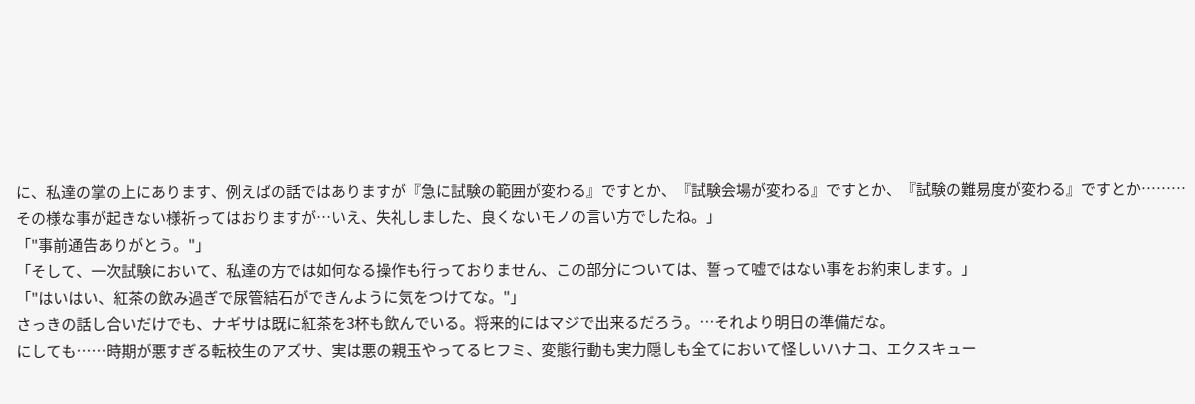に、私達の掌の上にあります、例えばの話ではありますが『急に試験の範囲が変わる』ですとか、『試験会場が変わる』ですとか、『試験の難易度が変わる』ですとか………その様な事が起きない様祈ってはおりますが…いえ、失礼しました、良くないモノの言い方でしたね。」
「"事前通告ありがとう。"」
「そして、一次試験において、私達の方では如何なる操作も行っておりません、この部分については、誓って嘘ではない事をお約束します。」
「"はいはい、紅茶の飲み過ぎで尿管結石ができんように気をつけてな。"」
さっきの話し合いだけでも、ナギサは既に紅茶を3杯も飲んでいる。将来的にはマジで出来るだろう。…それより明日の準備だな。
にしても……時期が悪すぎる転校生のアズサ、実は悪の親玉やってるヒフミ、変態行動も実力隠しも全てにおいて怪しいハナコ、エクスキュー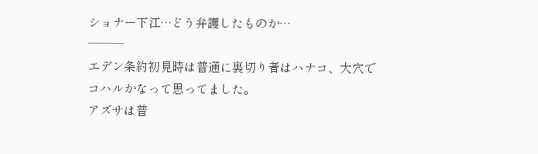ショナー下江…どう弁護したものか…
───
エデン条約初見時は普通に裏切り者はハナコ、大穴でコハルかなって思ってました。
アズサは普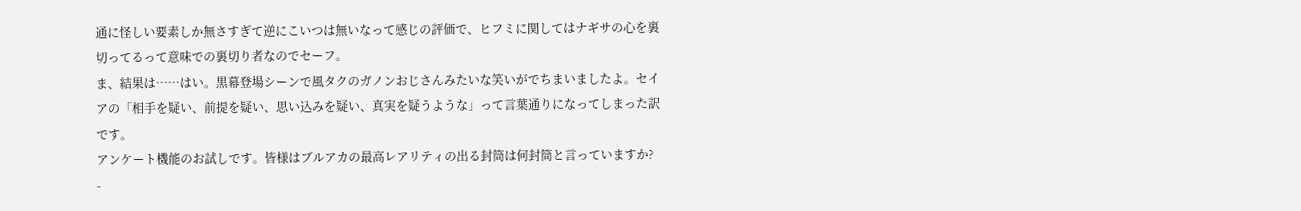通に怪しい要素しか無さすぎて逆にこいつは無いなって感じの評価で、ヒフミに関してはナギサの心を裏切ってるって意味での裏切り者なのでセーフ。
ま、結果は……はい。黒幕登場シーンで風タクのガノンおじさんみたいな笑いがでちまいましたよ。セイアの「相手を疑い、前提を疑い、思い込みを疑い、真実を疑うような」って言葉通りになってしまった訳です。
アンケート機能のお試しです。皆様はブルアカの最高レアリティの出る封筒は何封筒と言っていますか?
-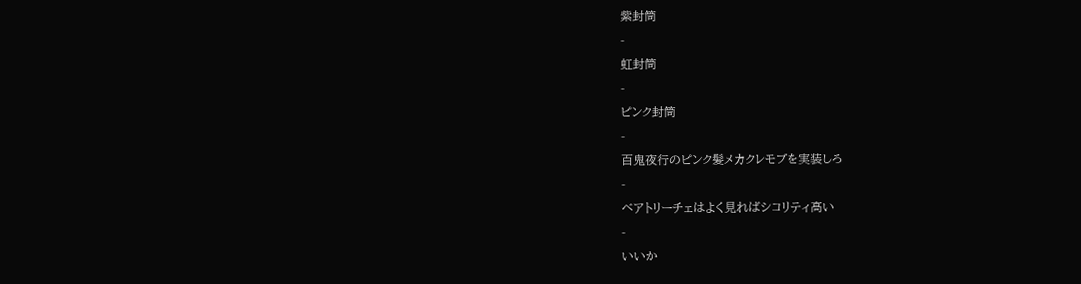紫封筒
-
虹封筒
-
ピンク封筒
-
百鬼夜行のピンク髪メカクレモブを実装しろ
-
ベアトリーチェはよく見ればシコリティ高い
-
いいか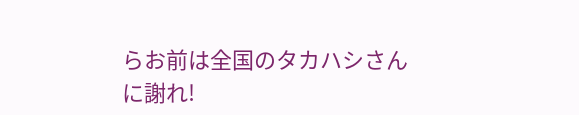らお前は全国のタカハシさんに謝れ!